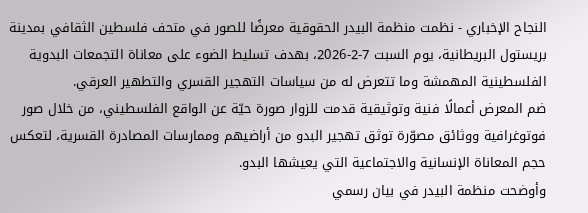النجاح الإخباري - نظمت منظمة البيدر الحقوقية معرضًا للصور في متحف فلسطين الثقافي بمدينة بريستول البريطانية، يوم السبت 7-2-2026، بهدف تسليط الضوء على معاناة التجمعات البدوية الفلسطينية المهمشة وما تتعرض له من سياسات التهجير القسري والتطهير العرقي.
ضم المعرض أعمالًا فنية وتوثيقية قدمت للزوار صورة حيّة عن الواقع الفلسطيني، من خلال صور فوتوغرافية ووثائق مصوّرة توثق تهجير البدو من أراضيهم وممارسات المصادرة القسرية، لتعكس حجم المعاناة الإنسانية والاجتماعية التي يعيشها البدو.
وأوضحت منظمة البيدر في بيان رسمي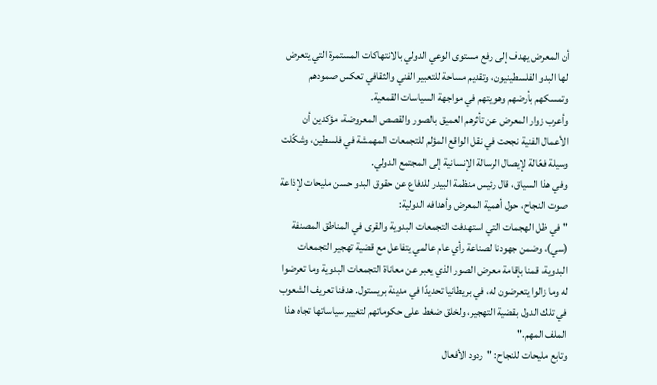أن المعرض يهدف إلى رفع مستوى الوعي الدولي بالانتهاكات المستمرة التي يتعرض لها البدو الفلسطينيون، وتقديم مساحة للتعبير الفني والثقافي تعكس صمودهم وتمسكهم بأرضهم وهويتهم في مواجهة السياسات القمعية.
وأعرب زوار المعرض عن تأثرهم العميق بالصور والقصص المعروضة، مؤكدين أن الأعمال الفنية نجحت في نقل الواقع المؤلم للتجمعات المهمشة في فلسطين، وشكّلت وسيلة فعّالة لإيصال الرسالة الإنسانية إلى المجتمع الدولي.
وفي هذا السياق، قال رئيس منظمة البيدر للدفاع عن حقوق البدو حسن مليحات لإذاعة صوت النجاح، حول أهمية المعرض وأهدافه الدولية:
"في ظل الهجمات التي استهدفت التجمعات البدوية والقرى في المناطق المصنفة (سي)، وضمن جهودنا لصناعة رأي عام عالمي يتفاعل مع قضية تهجير التجمعات البدوية، قمنا بإقامة معرض الصور الذي يعبر عن معاناة التجمعات البدوية وما تعرضوا له وما زالوا يتعرضون له، في بريطانيا تحديدًا في مدينة بريستول. هدفنا تعريف الشعوب في تلك الدول بقضية التهجير، ولخلق ضغط على حكوماتهم لتغيير سياساتها تجاه هذا الملف المهم."
وتابع مليحات للنجاح: "ردود الأفعال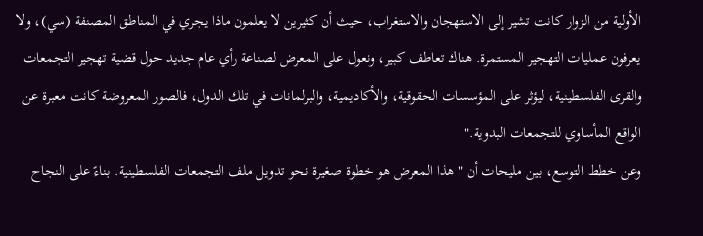الأولية من الزوار كانت تشير إلى الاستهجان والاستغراب، حيث أن كثيرين لا يعلمون ماذا يجري في المناطق المصنفة (سي)، ولا يعرفون عمليات التهجير المستمرة. هناك تعاطف كبير، ونعول على المعرض لصناعة رأي عام جديد حول قضية تهجير التجمعات والقرى الفلسطينية، ليؤثر على المؤسسات الحقوقية، والأكاديمية، والبرلمانات في تلك الدول، فالصور المعروضة كانت معبرة عن الواقع المأساوي للتجمعات البدوية."
وعن خطط التوسع، بين مليحات أن "هذا المعرض هو خطوة صغيرة نحو تدويل ملف التجمعات الفلسطينية. بناءً على النجاح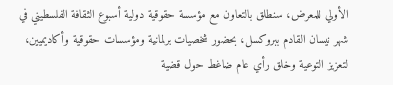الأولي للمعرض، سنطلق بالتعاون مع مؤسسة حقوقية دولية أسبوع الثقافة الفلسطيني في شهر نيسان القادم ببروكسل، بحضور شخصيات برلمانية ومؤسسات حقوقية وأكاديميين، لتعزيز التوعية وخلق رأي عام ضاغط حول قضية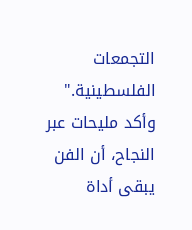التجمعات الفلسطينية."
وأكد مليحات عبر النجاح، أن الفن يبقى أداة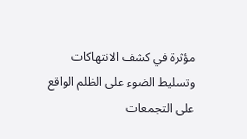مؤثرة في كشف الانتهاكات وتسليط الضوء على الظلم الواقع على التجمعات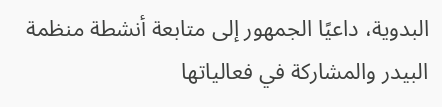البدوية، داعيًا الجمهور إلى متابعة أنشطة منظمة البيدر والمشاركة في فعالياتها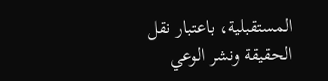المستقبلية، باعتبار نقل الحقيقة ونشر الوعي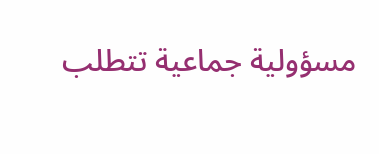مسؤولية جماعية تتطلب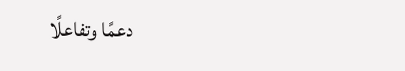دعمًا وتفاعلًا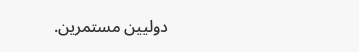دوليين مستمرين.